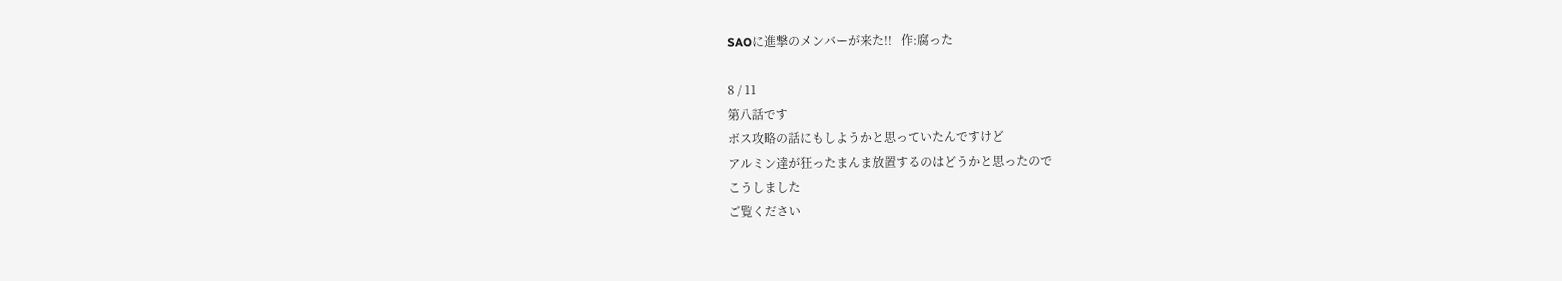SAOに進撃のメンバーが来た!!   作:腐った

8 / 11
第八話です
ボス攻略の話にもしようかと思っていたんですけど
アルミン達が狂ったまんま放置するのはどうかと思ったので
こうしました
ご覧ください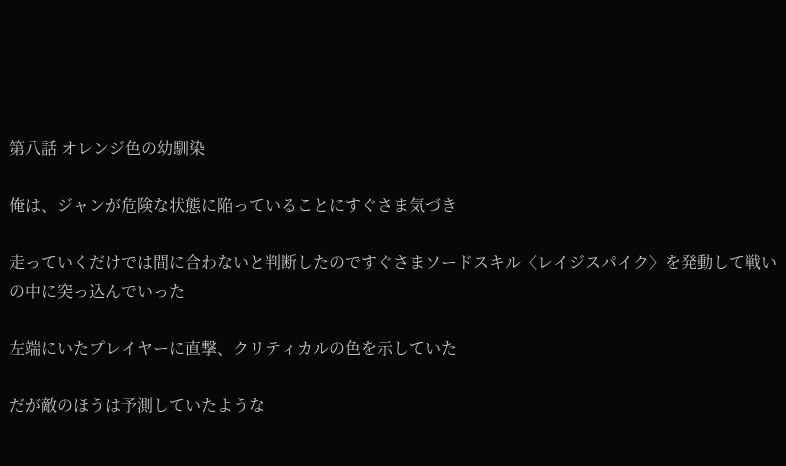第八話 オレンジ色の幼馴染

俺は、ジャンが危険な状態に陥っていることにすぐさま気づき

走っていくだけでは間に合わないと判断したのですぐさまソードスキル〈レイジスパイク〉を発動して戦いの中に突っ込んでいった

左端にいたプレイヤーに直撃、クリティカルの色を示していた

だが敵のほうは予測していたような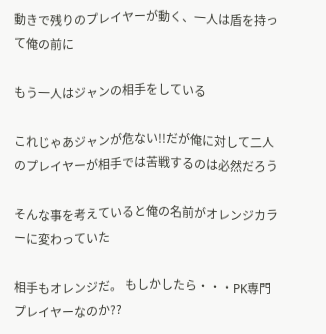動きで残りのプレイヤーが動く、一人は盾を持って俺の前に

もう一人はジャンの相手をしている

これじゃあジャンが危ない!!だが俺に対して二人のプレイヤーが相手では苦戦するのは必然だろう

そんな事を考えていると俺の名前がオレンジカラーに変わっていた

相手もオレンジだ。 もしかしたら・・・PK専門プレイヤーなのか??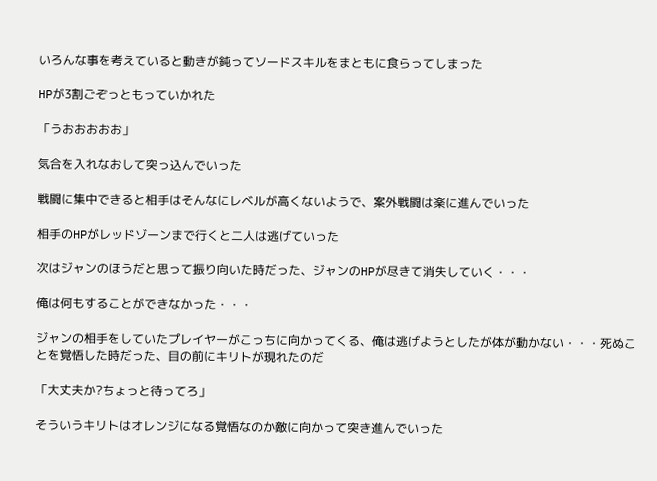いろんな事を考えていると動きが鈍ってソードスキルをまともに食らってしまった

HPが3割ごぞっともっていかれた

「うおおおおお」

気合を入れなおして突っ込んでいった

戦闘に集中できると相手はそんなにレベルが高くないようで、案外戦闘は楽に進んでいった

相手のHPがレッドゾーンまで行くと二人は逃げていった

次はジャンのほうだと思って振り向いた時だった、ジャンのHPが尽きて消失していく・・・

俺は何もすることができなかった・・・

ジャンの相手をしていたプレイヤーがこっちに向かってくる、俺は逃げようとしたが体が動かない・・・死ぬことを覚悟した時だった、目の前にキリトが現れたのだ

「大丈夫か?ちょっと待ってろ」

そういうキリトはオレンジになる覚悟なのか敵に向かって突き進んでいった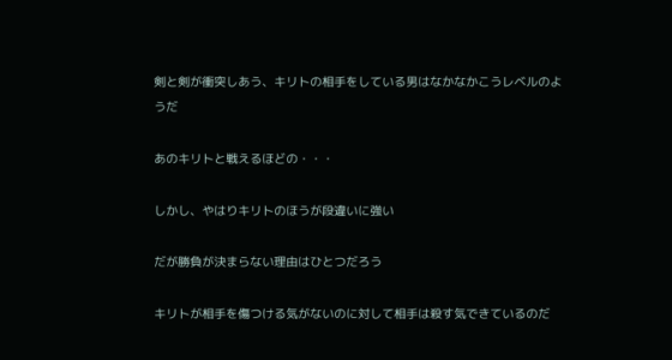剣と剣が衝突しあう、キリトの相手をしている男はなかなかこうレベルのようだ

あのキリトと戦えるほどの・・・

しかし、やはりキリトのほうが段違いに強い

だが勝負が決まらない理由はひとつだろう

キリトが相手を傷つける気がないのに対して相手は殺す気できているのだ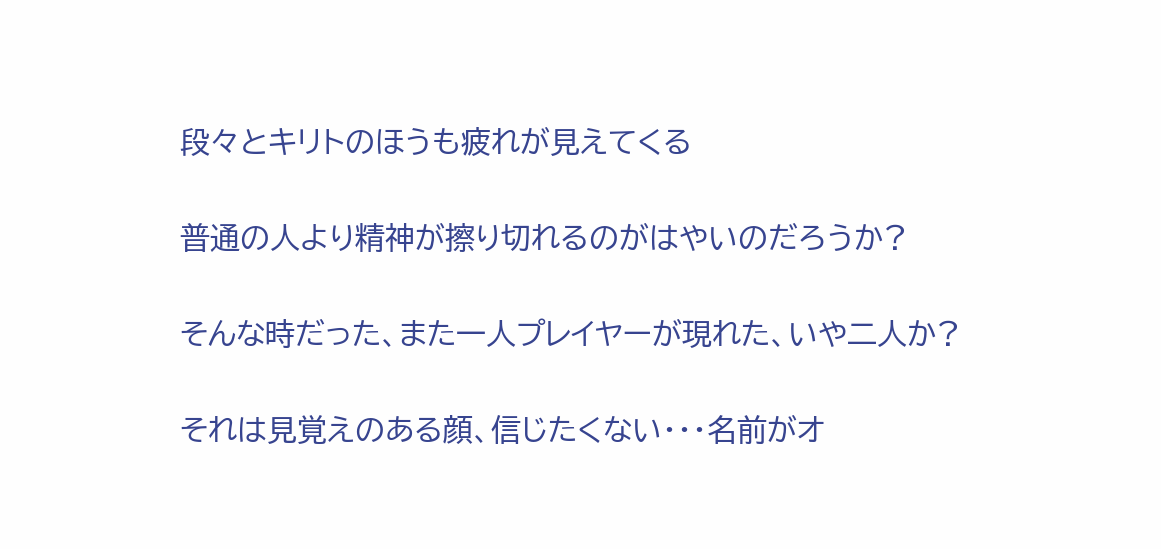段々とキリトのほうも疲れが見えてくる

普通の人より精神が擦り切れるのがはやいのだろうか?

そんな時だった、また一人プレイヤーが現れた、いや二人か?

それは見覚えのある顔、信じたくない・・・名前がオ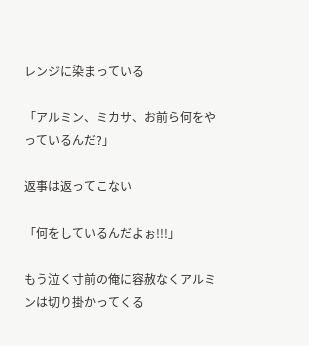レンジに染まっている

「アルミン、ミカサ、お前ら何をやっているんだ?」

返事は返ってこない

「何をしているんだよぉ!!!」

もう泣く寸前の俺に容赦なくアルミンは切り掛かってくる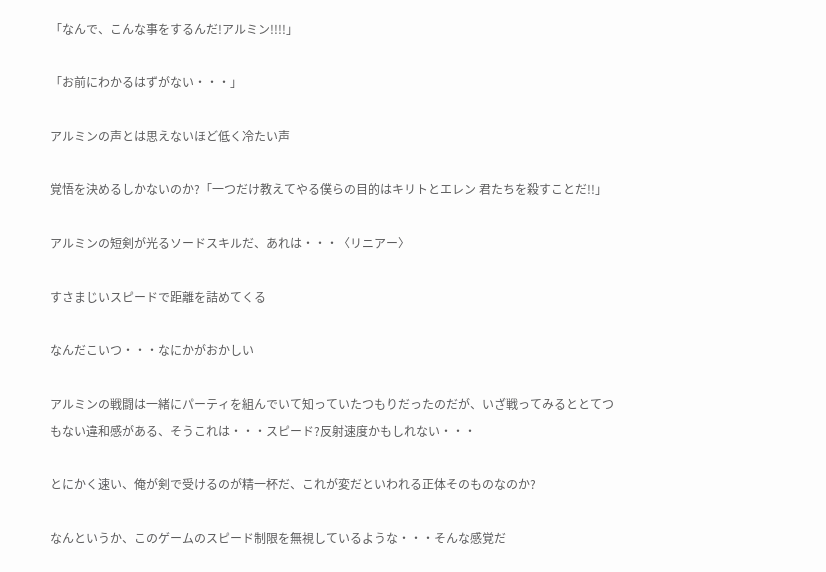「なんで、こんな事をするんだ!アルミン!!!!」

「お前にわかるはずがない・・・」

アルミンの声とは思えないほど低く冷たい声

覚悟を決めるしかないのか?「一つだけ教えてやる僕らの目的はキリトとエレン 君たちを殺すことだ!!」

アルミンの短剣が光るソードスキルだ、あれは・・・〈リニアー〉

すさまじいスピードで距離を詰めてくる

なんだこいつ・・・なにかがおかしい

アルミンの戦闘は一緒にパーティを組んでいて知っていたつもりだったのだが、いざ戦ってみるととてつもない違和感がある、そうこれは・・・スピード?反射速度かもしれない・・・

とにかく速い、俺が剣で受けるのが精一杯だ、これが変だといわれる正体そのものなのか?

なんというか、このゲームのスピード制限を無視しているような・・・そんな感覚だ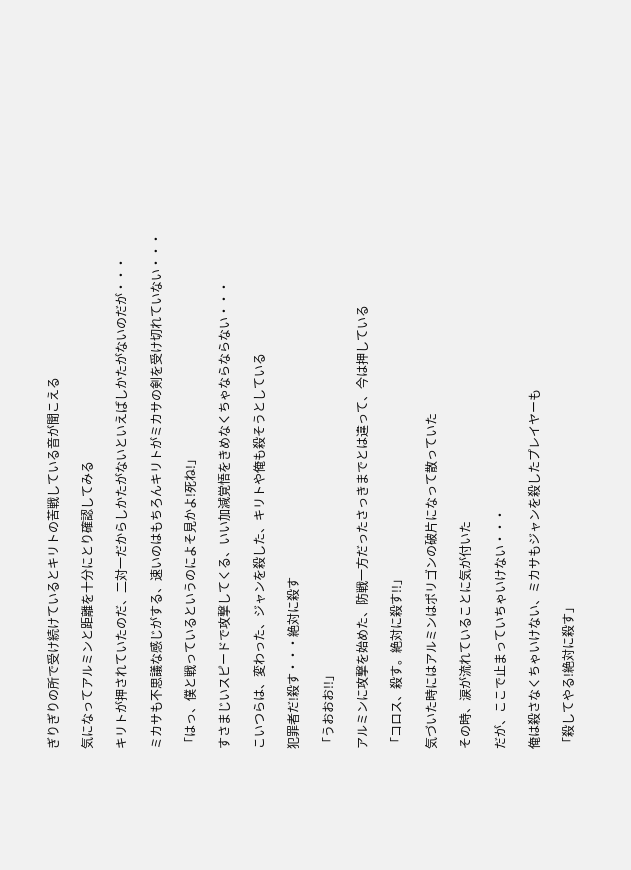ぎりぎりの所で受け続けているとキリトの苦戦している音が聞こえる

気になってアルミンと距離を十分にとり確認してみる

キリトが押されていたのだ、二対一だからしかたがないといえばしかたがないのだが・・・

ミカサも不思議な感じがする、速いのはもちろんキリトがミカサの剣を受け切れていない・・・

「はっ、僕と戦っているというのによそ見かよ!死ね!」

すさまじいスピードで攻撃してくる、いい加減覚悟をきめなくちゃならならない・・・

こいつらは、変わった、ジャンを殺した、キリトや俺も殺そうとしている

犯罪者だ!殺す・・・絶対に殺す

「うおおお!!」

アルミンに攻撃を始めた、防戦一方だったさっきまでとは違って、今は押している

「コロス、殺す。絶対に殺す!!」

気づいた時にはアルミンはポリゴンの破片になって散っていた

その時、涙が流れていることに気が付いた

だが、ここで止まっていちゃいけない・・・

俺は殺さなくちゃいけない、ミカサもジャンを殺したプレイヤーも

「殺してやる!絶対に殺す」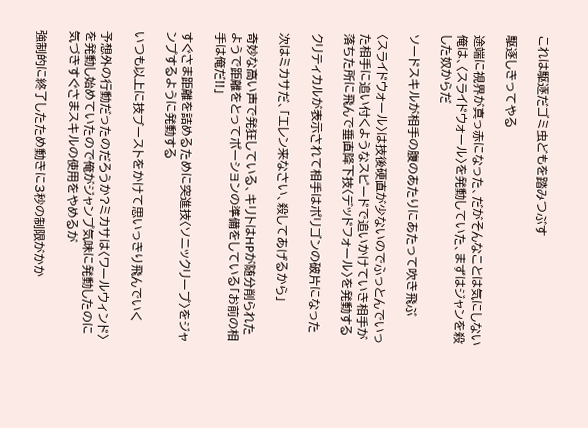これは駆逐だゴミ虫どもを踏みつぶす

駆逐しきってやる

途端に視界が真っ赤になった、だがそんなことは気にしない俺は、〈スライドウォール〉を発動していた、まずはジャンを殺した奴からだ

ソードスキルが相手の腹のあたりにあたって吹き飛ぶ

〈スライドウォール〉は技後硬直が少ないのでふっとんでいった相手に追い付くようなスピードで追いかけていき相手が落ちた所に飛んで垂直降下技〈デッドフォール〉を発動する

クリティカルが表示されて相手はポリゴンの破片になった

次はミカサだ、「エレン来なさい、殺してあげるから」

奇妙な高い声で発狂している、キリトはHPが随分削られたようで距離をとってポーションの準備をしている「お前の相手は俺だ!!」

すぐさま距離を詰めるために突進技〈ソニックリープ〉をジャンプするように発動する

いつも以上に技ブーストをかけて思いっきり飛んでいく

予想外の行動だったのだろうか?ミカサは〈ワールウィンド〉を発動し始めていたので俺がジャンプ気味に発動したのに気づきすぐさまスキルの使用をやめるが

強制的に終了したため動きに3秒の制限がかか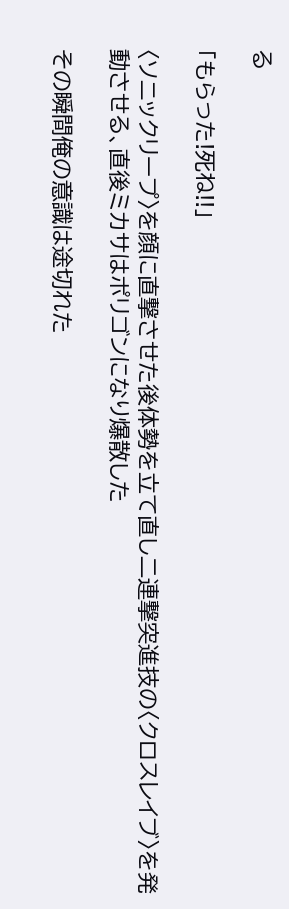る

「もらった!死ね!!」

〈ソニックリープ〉を顔に直撃させた後体勢を立て直し二連撃突進技の〈クロスレイブ〉を発動させる、直後ミカサはポリゴンになり爆散した

その瞬間俺の意識は途切れた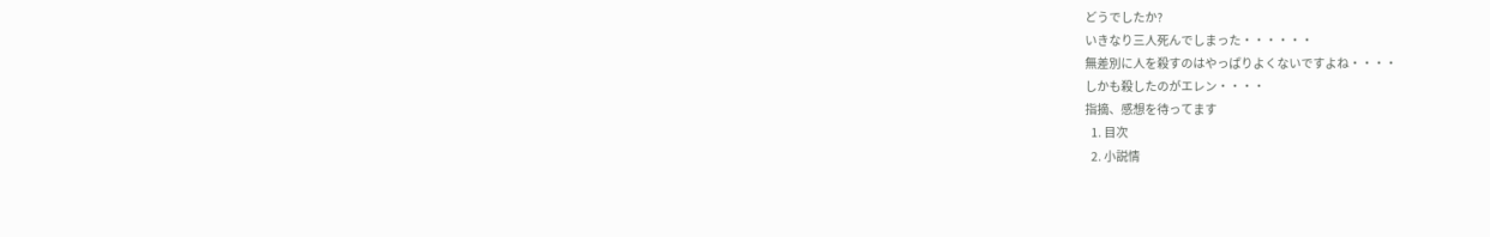どうでしたか?
いきなり三人死んでしまった・・・・・・
無差別に人を殺すのはやっぱりよくないですよね・・・・
しかも殺したのがエレン・・・・
指摘、感想を待ってます
  1. 目次
  2. 小説情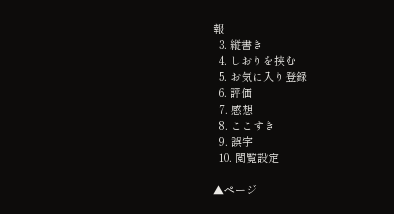報
  3. 縦書き
  4. しおりを挟む
  5. お気に入り登録
  6. 評価
  7. 感想
  8. ここすき
  9. 誤字
  10. 閲覧設定

▲ページ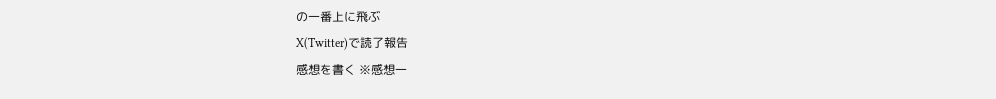の一番上に飛ぶ
X(Twitter)で読了報告
感想を書く ※感想一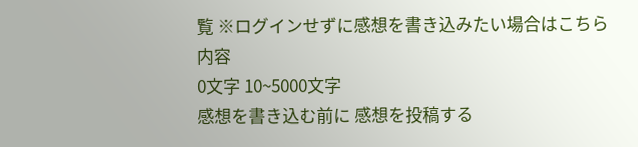覧 ※ログインせずに感想を書き込みたい場合はこちら
内容
0文字 10~5000文字
感想を書き込む前に 感想を投稿する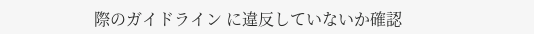際のガイドライン に違反していないか確認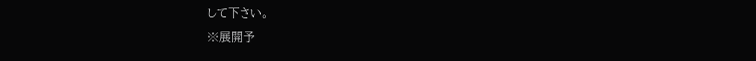して下さい。
※展開予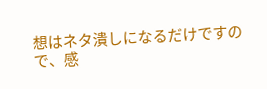想はネタ潰しになるだけですので、感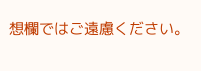想欄ではご遠慮ください。